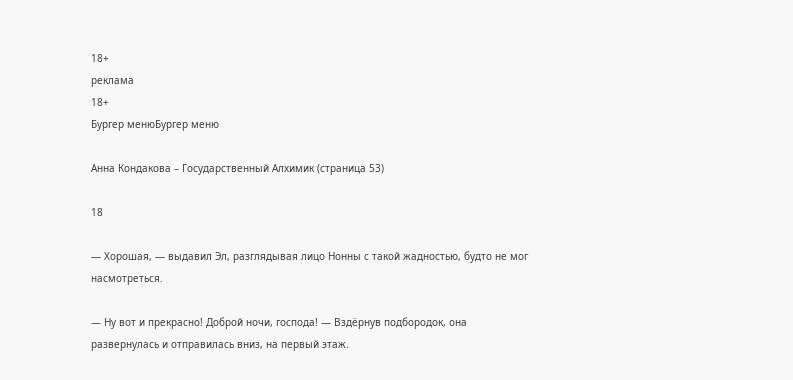18+
реклама
18+
Бургер менюБургер меню

Анна Кондакова – Государственный Алхимик (страница 53)

18

— Хорошая, — выдавил Эл, разглядывая лицо Нонны с такой жадностью, будто не мог насмотреться.

— Ну вот и прекрасно! Доброй ночи, господа! — Вздёрнув подбородок, она развернулась и отправилась вниз, на первый этаж.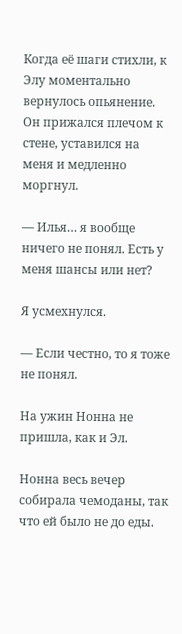Когда её шаги стихли, к Элу моментально вернулось опьянение. Он прижался плечом к стене, уставился на меня и медленно моргнул.

— Илья… я вообще ничего не понял. Есть у меня шансы или нет?

Я усмехнулся.

— Если честно, то я тоже не понял.

На ужин Нонна не пришла, как и Эл.

Нонна весь вечер собирала чемоданы, так что ей было не до еды.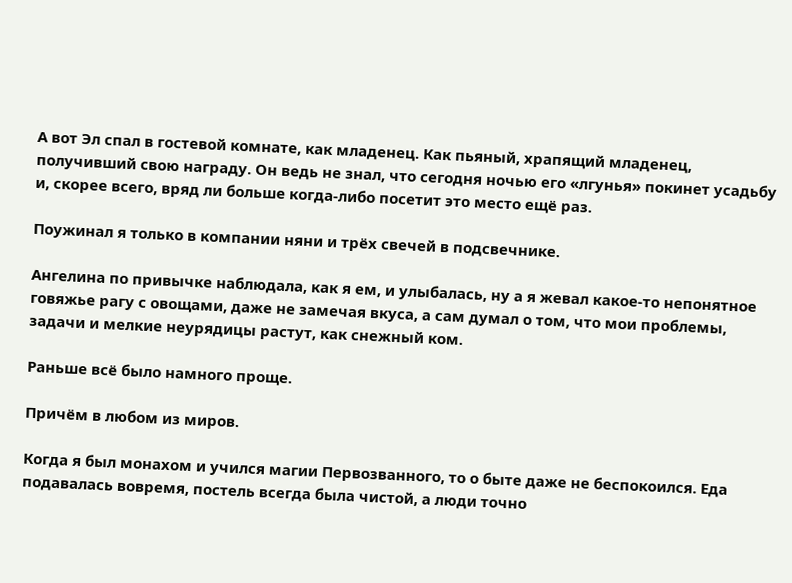А вот Эл спал в гостевой комнате, как младенец. Как пьяный, храпящий младенец, получивший свою награду. Он ведь не знал, что сегодня ночью его «лгунья» покинет усадьбу и, скорее всего, вряд ли больше когда-либо посетит это место ещё раз.

Поужинал я только в компании няни и трёх свечей в подсвечнике.

Ангелина по привычке наблюдала, как я ем, и улыбалась, ну а я жевал какое-то непонятное говяжье рагу с овощами, даже не замечая вкуса, а сам думал о том, что мои проблемы, задачи и мелкие неурядицы растут, как снежный ком.

Раньше всё было намного проще.

Причём в любом из миров.

Когда я был монахом и учился магии Первозванного, то о быте даже не беспокоился. Еда подавалась вовремя, постель всегда была чистой, а люди точно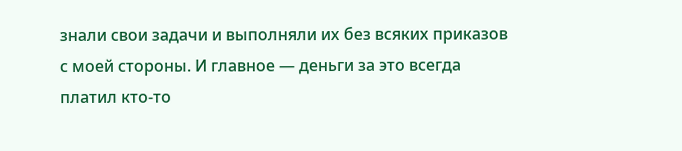знали свои задачи и выполняли их без всяких приказов с моей стороны. И главное — деньги за это всегда платил кто-то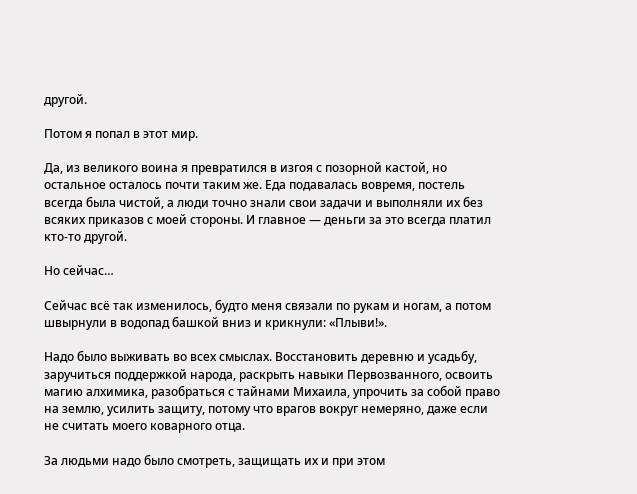другой.

Потом я попал в этот мир.

Да, из великого воина я превратился в изгоя с позорной кастой, но остальное осталось почти таким же. Еда подавалась вовремя, постель всегда была чистой, а люди точно знали свои задачи и выполняли их без всяких приказов с моей стороны. И главное — деньги за это всегда платил кто-то другой.

Но сейчас…

Сейчас всё так изменилось, будто меня связали по рукам и ногам, а потом швырнули в водопад башкой вниз и крикнули: «Плыви!».

Надо было выживать во всех смыслах. Восстановить деревню и усадьбу, заручиться поддержкой народа, раскрыть навыки Первозванного, освоить магию алхимика, разобраться с тайнами Михаила, упрочить за собой право на землю, усилить защиту, потому что врагов вокруг немеряно, даже если не считать моего коварного отца.

За людьми надо было смотреть, защищать их и при этом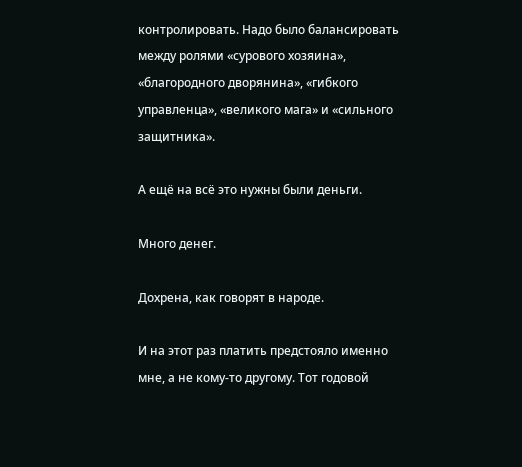контролировать. Надо было балансировать между ролями «сурового хозяина», «благородного дворянина», «гибкого управленца», «великого мага» и «сильного защитника».

А ещё на всё это нужны были деньги.

Много денег.

Дохрена, как говорят в народе.

И на этот раз платить предстояло именно мне, а не кому-то другому. Тот годовой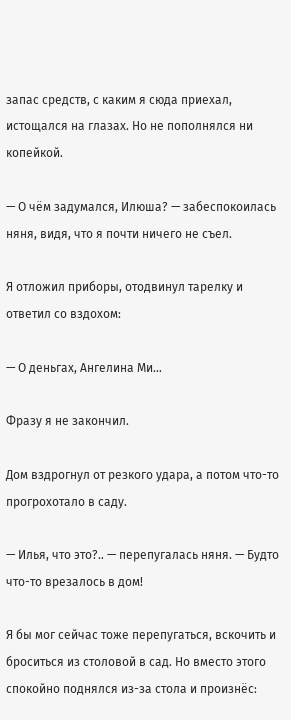запас средств, с каким я сюда приехал, истощался на глазах. Но не пополнялся ни копейкой.

— О чём задумался, Илюша? — забеспокоилась няня, видя, что я почти ничего не съел.

Я отложил приборы, отодвинул тарелку и ответил со вздохом:

— О деньгах, Ангелина Ми…

Фразу я не закончил.

Дом вздрогнул от резкого удара, а потом что-то прогрохотало в саду.

— Илья, что это?.. — перепугалась няня. — Будто что-то врезалось в дом!

Я бы мог сейчас тоже перепугаться, вскочить и броситься из столовой в сад. Но вместо этого спокойно поднялся из-за стола и произнёс: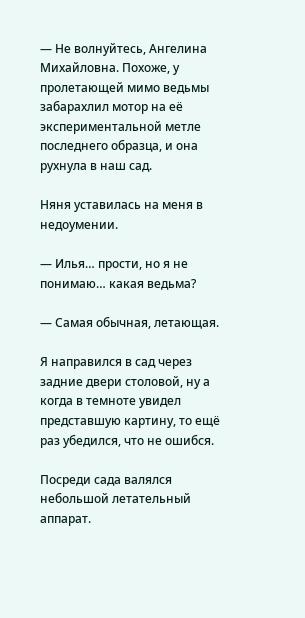— Не волнуйтесь, Ангелина Михайловна. Похоже, у пролетающей мимо ведьмы забарахлил мотор на её экспериментальной метле последнего образца, и она рухнула в наш сад.

Няня уставилась на меня в недоумении.

— Илья… прости, но я не понимаю… какая ведьма?

— Самая обычная, летающая.

Я направился в сад через задние двери столовой, ну а когда в темноте увидел представшую картину, то ещё раз убедился, что не ошибся.

Посреди сада валялся небольшой летательный аппарат.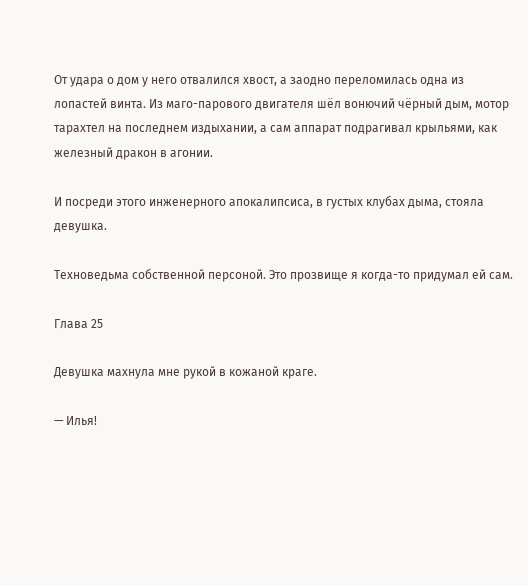От удара о дом у него отвалился хвост, а заодно переломилась одна из лопастей винта. Из маго-парового двигателя шёл вонючий чёрный дым, мотор тарахтел на последнем издыхании, а сам аппарат подрагивал крыльями, как железный дракон в агонии.

И посреди этого инженерного апокалипсиса, в густых клубах дыма, стояла девушка.

Техноведьма собственной персоной. Это прозвище я когда-то придумал ей сам.

Глава 25

Девушка махнула мне рукой в кожаной краге.

— Илья!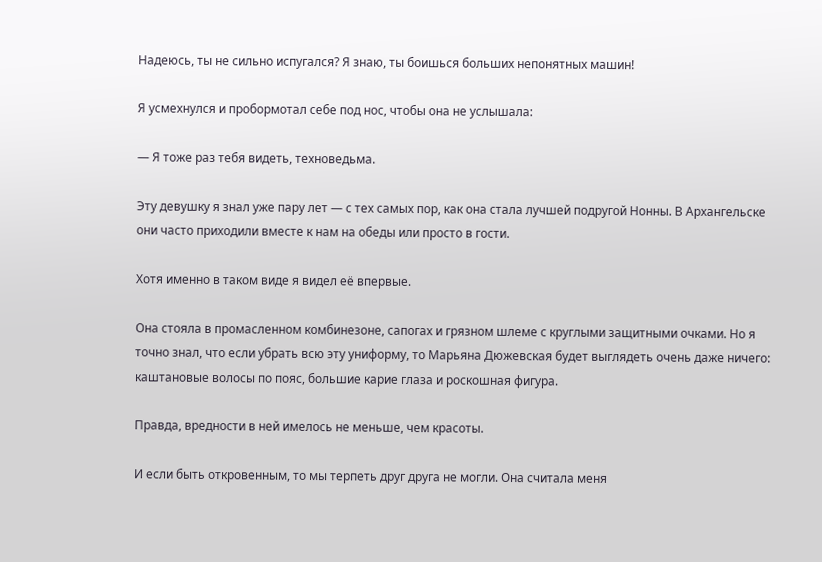Надеюсь, ты не сильно испугался? Я знаю, ты боишься больших непонятных машин!

Я усмехнулся и пробормотал себе под нос, чтобы она не услышала:

— Я тоже раз тебя видеть, техноведьма.

Эту девушку я знал уже пару лет — с тех самых пор, как она стала лучшей подругой Нонны. В Архангельске они часто приходили вместе к нам на обеды или просто в гости.

Хотя именно в таком виде я видел её впервые.

Она стояла в промасленном комбинезоне, сапогах и грязном шлеме с круглыми защитными очками. Но я точно знал, что если убрать всю эту униформу, то Марьяна Дюжевская будет выглядеть очень даже ничего: каштановые волосы по пояс, большие карие глаза и роскошная фигура.

Правда, вредности в ней имелось не меньше, чем красоты.

И если быть откровенным, то мы терпеть друг друга не могли. Она считала меня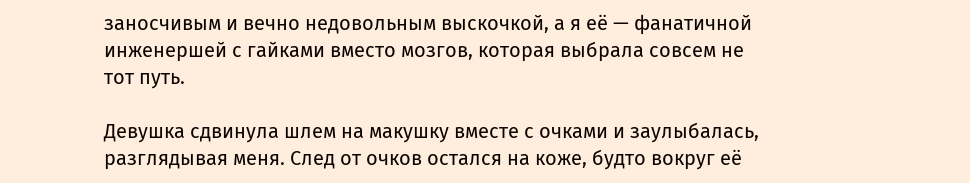заносчивым и вечно недовольным выскочкой, а я её — фанатичной инженершей с гайками вместо мозгов, которая выбрала совсем не тот путь.

Девушка сдвинула шлем на макушку вместе с очками и заулыбалась, разглядывая меня. След от очков остался на коже, будто вокруг её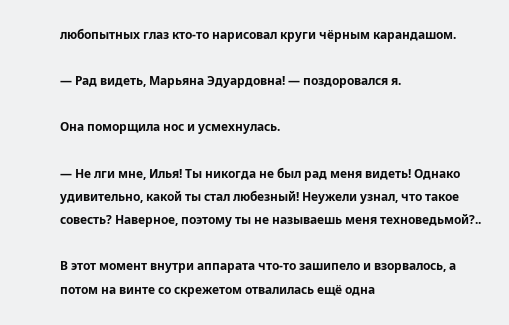любопытных глаз кто-то нарисовал круги чёрным карандашом.

— Рад видеть, Марьяна Эдуардовна! — поздоровался я.

Она поморщила нос и усмехнулась.

— Не лги мне, Илья! Ты никогда не был рад меня видеть! Однако удивительно, какой ты стал любезный! Неужели узнал, что такое совесть? Наверное, поэтому ты не называешь меня техноведьмой?..

В этот момент внутри аппарата что-то зашипело и взорвалось, а потом на винте со скрежетом отвалилась ещё одна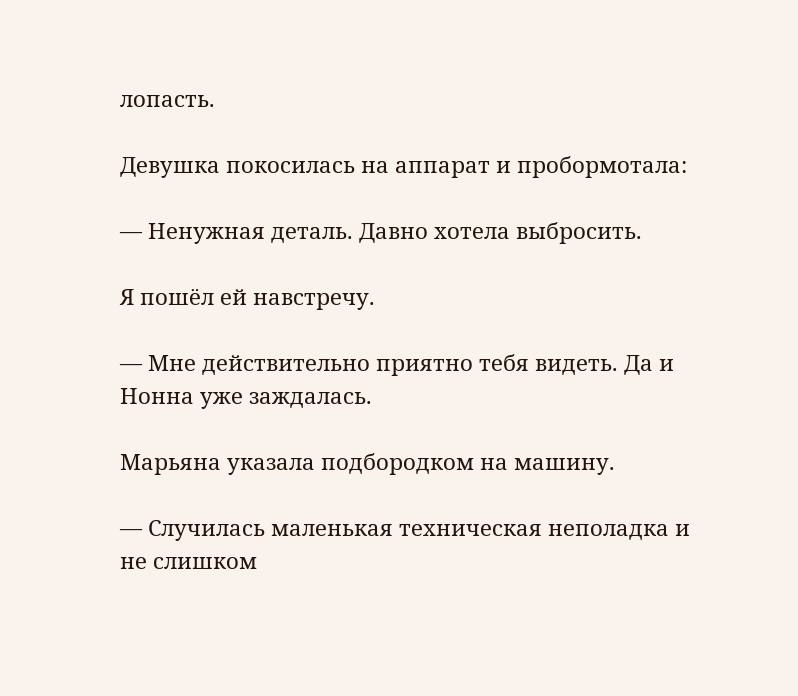лопасть.

Девушка покосилась на аппарат и пробормотала:

— Ненужная деталь. Давно хотела выбросить.

Я пошёл ей навстречу.

— Мне действительно приятно тебя видеть. Да и Нонна уже заждалась.

Марьяна указала подбородком на машину.

— Случилась маленькая техническая неполадка и не слишком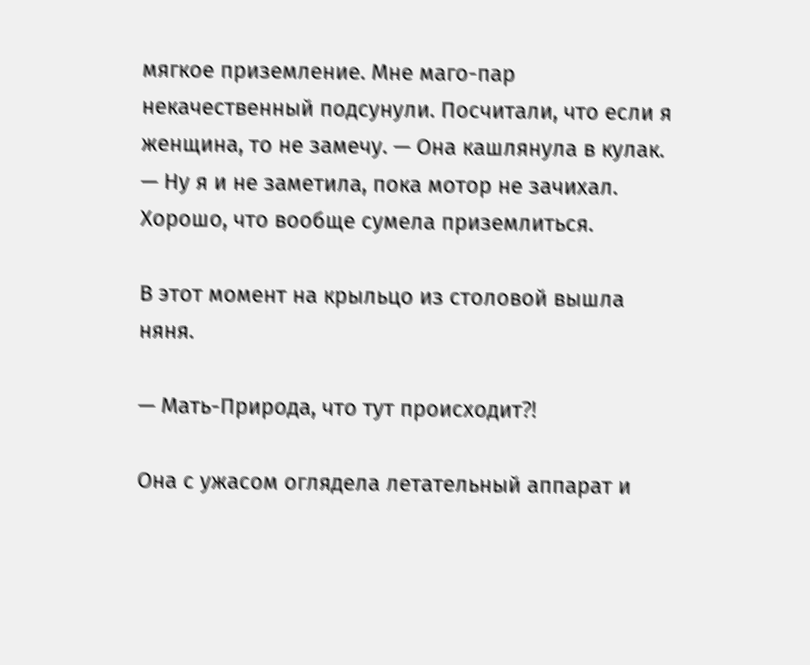мягкое приземление. Мне маго-пар некачественный подсунули. Посчитали, что если я женщина, то не замечу. — Она кашлянула в кулак. — Ну я и не заметила, пока мотор не зачихал. Хорошо, что вообще сумела приземлиться.

В этот момент на крыльцо из столовой вышла няня.

— Мать-Природа, что тут происходит⁈

Она с ужасом оглядела летательный аппарат и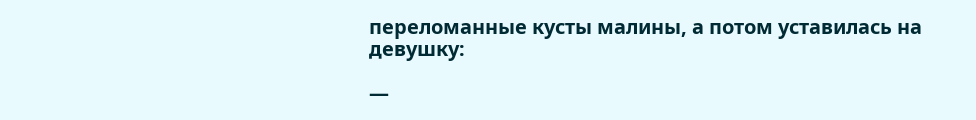переломанные кусты малины, а потом уставилась на девушку:

—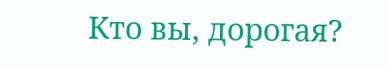Кто вы, дорогая?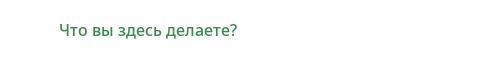Что вы здесь делаете?